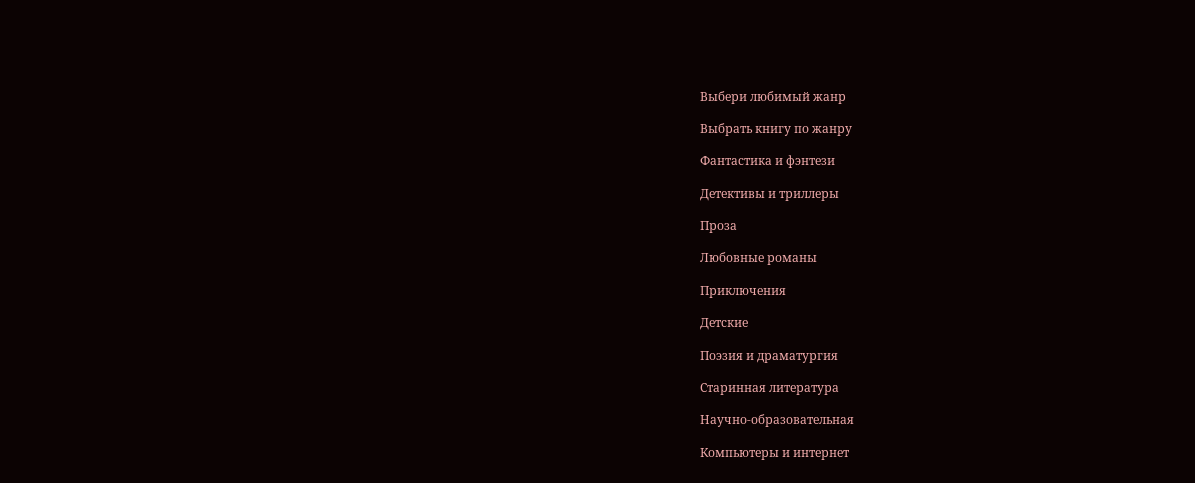Выбери любимый жанр

Выбрать книгу по жанру

Фантастика и фэнтези

Детективы и триллеры

Проза

Любовные романы

Приключения

Детские

Поэзия и драматургия

Старинная литература

Научно-образовательная

Компьютеры и интернет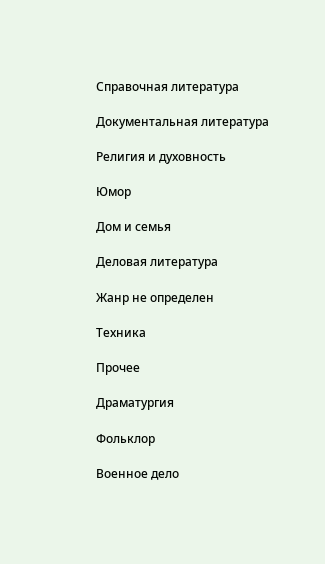Справочная литература

Документальная литература

Религия и духовность

Юмор

Дом и семья

Деловая литература

Жанр не определен

Техника

Прочее

Драматургия

Фольклор

Военное дело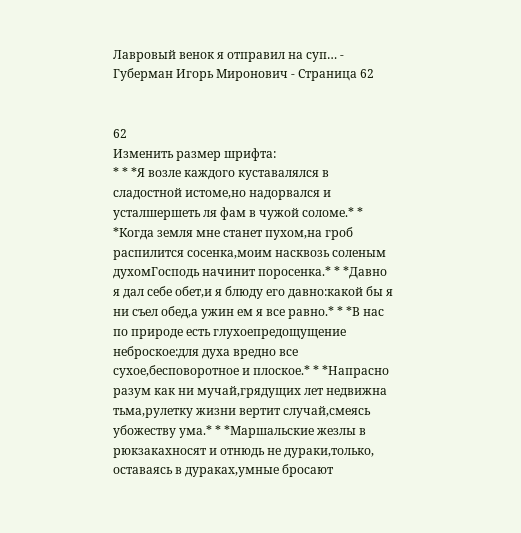Лавровый венок я отправил на суп… - Губерман Игорь Миронович - Страница 62


62
Изменить размер шрифта:
* * *Я возле каждого куставалялся в сладостной истоме,но надорвался и усталшершеть ля фам в чужой соломе.* * *Когда земля мне станет пухом,на гроб распилится сосенка,моим насквозь соленым духомГосподь начинит поросенка.* * *Давно я дал себе обет,и я блюду его давно:какой бы я ни съел обед,а ужин ем я все равно.* * *В нас по природе есть глухоепредощущение неброское:для духа вредно все сухое,бесповоротное и плоское.* * *Напрасно разум как ни мучай,грядущих лет недвижна тьма,рулетку жизни вертит случай,смеясь убожеству ума.* * *Маршальские жезлы в рюкзакахносят и отнюдь не дураки,только, оставаясь в дураках,умные бросают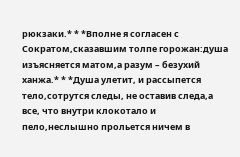рюкзаки.* * *Вполне я согласен с Сократом,сказавшим толпе горожан:душа изъясняется матом,а разум – безухий ханжа.* * *Душа улетит, и рассыпется тело,сотрутся следы, не оставив следа,а все, что внутри клокотало и пело,неслышно прольется ничем в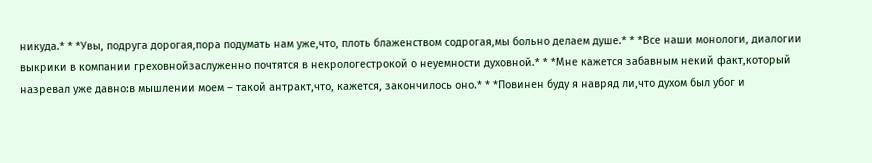никуда.* * *Увы, подруга дорогая,пора подумать нам уже,что, плоть блаженством содрогая,мы больно делаем душе.* * *Все наши монологи, диалогии выкрики в компании греховнойзаслуженно почтятся в некрологестрокой о неуемности духовной.* * *Мне кажется забавным некий факт,который назревал уже давно:в мышлении моем – такой антракт,что, кажется, закончилось оно.* * *Повинен буду я навряд ли,что духом был убог и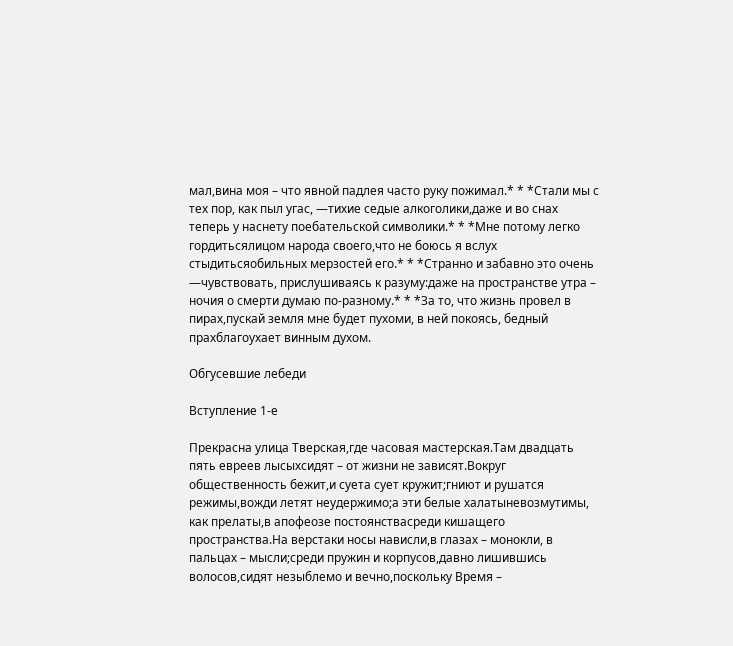мал,вина моя – что явной падлея часто руку пожимал.* * *Стали мы с тех пор, как пыл угас, —тихие седые алкоголики,даже и во снах теперь у наснету поебательской символики.* * *Мне потому легко гордитьсялицом народа своего,что не боюсь я вслух стыдитьсяобильных мерзостей его.* * *Странно и забавно это очень —чувствовать, прислушиваясь к разуму:даже на пространстве утра – ночия о смерти думаю по-разному.* * *За то, что жизнь провел в пирах,пускай земля мне будет пухоми, в ней покоясь, бедный прахблагоухает винным духом.

Обгусевшие лебеди

Вступление 1-е

Прекрасна улица Тверская,где часовая мастерская.Там двадцать пять евреев лысыхсидят – от жизни не зависят.Вокруг общественность бежит,и суета сует кружит;гниют и рушатся режимы,вожди летят неудержимо;а эти белые халатыневозмутимы, как прелаты,в апофеозе постоянствасреди кишащего пространства.На верстаки носы нависли,в глазах – монокли, в пальцах – мысли;среди пружин и корпусов,давно лишившись волосов,сидят незыблемо и вечно,поскольку Время –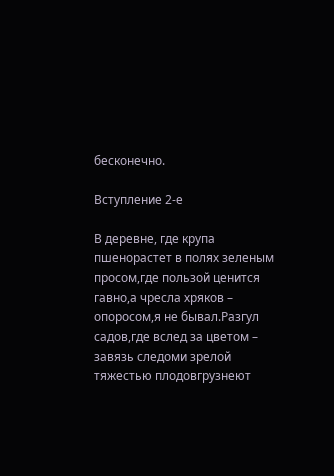бесконечно.

Вступление 2-е

В деревне, где крупа пшенорастет в полях зеленым просом,где пользой ценится гавно,а чресла хряков – опоросом,я не бывал.Разгул садов,где вслед за цветом – завязь следоми зрелой тяжестью плодовгрузнеют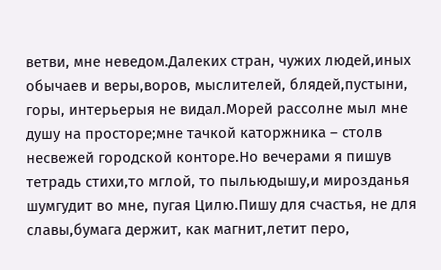ветви, мне неведом.Далеких стран, чужих людей,иных обычаев и веры,воров, мыслителей, блядей,пустыни, горы, интерьерыя не видал.Морей рассолне мыл мне душу на просторе;мне тачкой каторжника – столв несвежей городской конторе.Но вечерами я пишув тетрадь стихи,то мглой, то пыльюдышу,и мирозданья шумгудит во мне, пугая Цилю.Пишу для счастья, не для славы,бумага держит, как магнит,летит перо,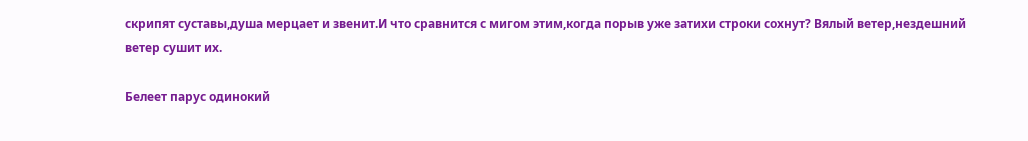скрипят суставы,душа мерцает и звенит.И что сравнится с мигом этим,когда порыв уже затихи строки сохнут? Вялый ветер,нездешний ветер сушит их.

Белеет парус одинокий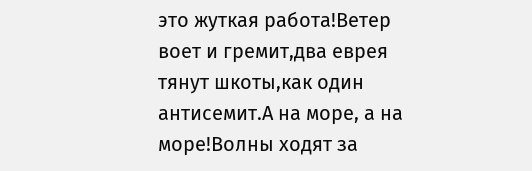это жуткая работа!Ветер воет и гремит,два еврея тянут шкоты,как один антисемит.А на море, а на море!Волны ходят за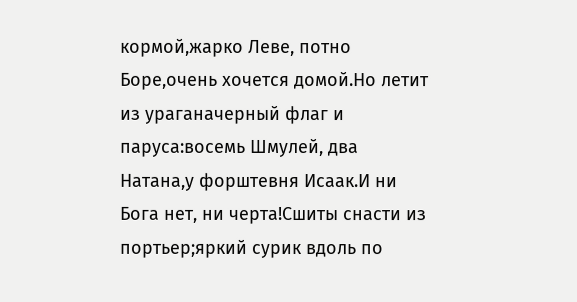кормой,жарко Леве, потно Боре,очень хочется домой.Но летит из ураганачерный флаг и паруса:восемь Шмулей, два Натана,у форштевня Исаак.И ни Бога нет, ни черта!Сшиты снасти из портьер;яркий сурик вдоль по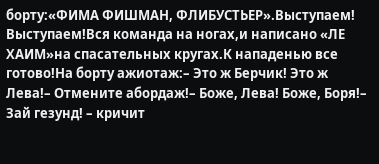борту:«ФИМА ФИШМАН, ФЛИБУСТЬЕР».Выступаем! Выступаем!Вся команда на ногах,и написано «ЛЕ ХАИМ»на спасательных кругах.К нападенью все готово!На борту ажиотаж:– Это ж Берчик! Это ж Лева!– Отмените абордаж!– Боже, Лева! Боже, Боря!– Зай гезунд! – кричит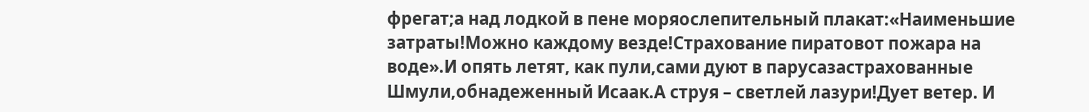фрегат;а над лодкой в пене моряослепительный плакат:«Наименьшие затраты!Можно каждому везде!Страхование пиратовот пожара на воде».И опять летят, как пули,сами дуют в парусазастрахованные Шмули,обнадеженный Исаак.А струя – светлей лазури!Дует ветер. И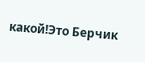какой!Это Берчик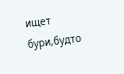ищет бури,будто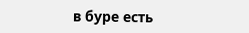в буре есть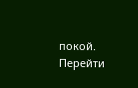покой.
Перейти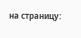на страницу: